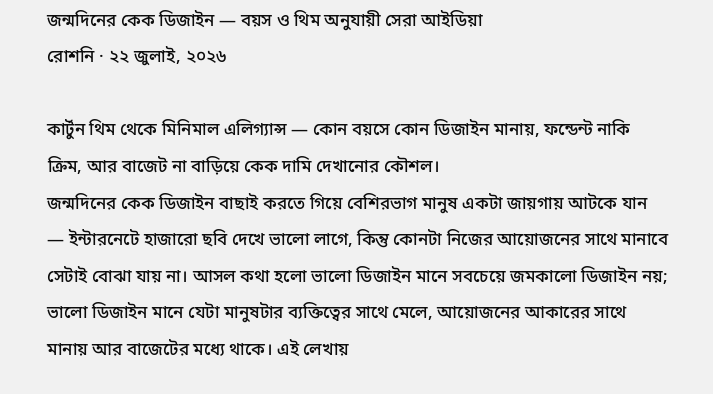জন্মদিনের কেক ডিজাইন — বয়স ও থিম অনুযায়ী সেরা আইডিয়া
রোশনি · ২২ জুলাই, ২০২৬

কার্টুন থিম থেকে মিনিমাল এলিগ্যান্স — কোন বয়সে কোন ডিজাইন মানায়, ফন্ডেন্ট নাকি ক্রিম, আর বাজেট না বাড়িয়ে কেক দামি দেখানোর কৌশল।
জন্মদিনের কেক ডিজাইন বাছাই করতে গিয়ে বেশিরভাগ মানুষ একটা জায়গায় আটকে যান — ইন্টারনেটে হাজারো ছবি দেখে ভালো লাগে, কিন্তু কোনটা নিজের আয়োজনের সাথে মানাবে সেটাই বোঝা যায় না। আসল কথা হলো ভালো ডিজাইন মানে সবচেয়ে জমকালো ডিজাইন নয়; ভালো ডিজাইন মানে যেটা মানুষটার ব্যক্তিত্বের সাথে মেলে, আয়োজনের আকারের সাথে মানায় আর বাজেটের মধ্যে থাকে। এই লেখায়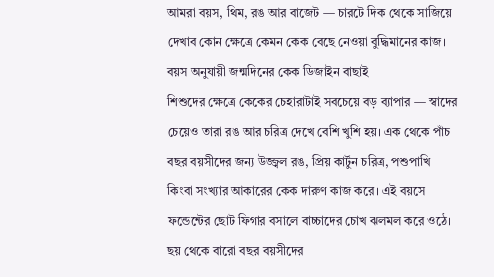আমরা বয়স, থিম, রঙ আর বাজেট — চারটে দিক থেকে সাজিয়ে দেখাব কোন ক্ষেত্রে কেমন কেক বেছে নেওয়া বুদ্ধিমানের কাজ।
বয়স অনুযায়ী জন্মদিনের কেক ডিজাইন বাছাই
শিশুদের ক্ষেত্রে কেকের চেহারাটাই সবচেয়ে বড় ব্যাপার — স্বাদের চেয়েও তারা রঙ আর চরিত্র দেখে বেশি খুশি হয়। এক থেকে পাঁচ বছর বয়সীদের জন্য উজ্জ্বল রঙ, প্রিয় কার্টুন চরিত্র, পশুপাখি কিংবা সংখ্যার আকারের কেক দারুণ কাজ করে। এই বয়সে ফন্ডেন্টের ছোট ফিগার বসালে বাচ্চাদের চোখ ঝলমল করে ওঠে।
ছয় থেকে বারো বছর বয়সীদের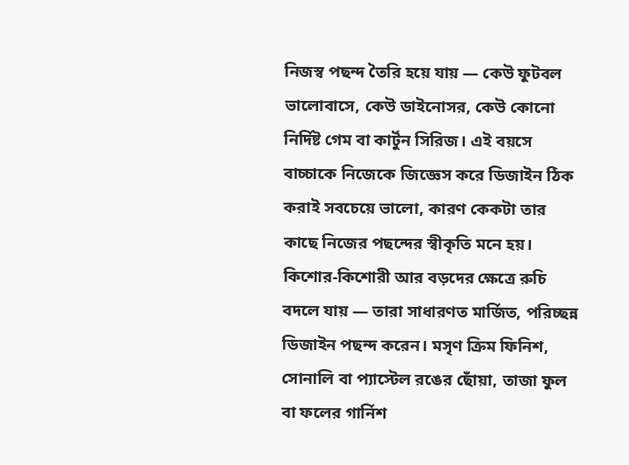নিজস্ব পছন্দ তৈরি হয়ে যায় — কেউ ফুটবল ভালোবাসে, কেউ ডাইনোসর, কেউ কোনো নির্দিষ্ট গেম বা কার্টুন সিরিজ। এই বয়সে বাচ্চাকে নিজেকে জিজ্ঞেস করে ডিজাইন ঠিক করাই সবচেয়ে ভালো, কারণ কেকটা তার কাছে নিজের পছন্দের স্বীকৃতি মনে হয়।
কিশোর-কিশোরী আর বড়দের ক্ষেত্রে রুচি বদলে যায় — তারা সাধারণত মার্জিত, পরিচ্ছন্ন ডিজাইন পছন্দ করেন। মসৃণ ক্রিম ফিনিশ, সোনালি বা প্যাস্টেল রঙের ছোঁয়া, তাজা ফুল বা ফলের গার্নিশ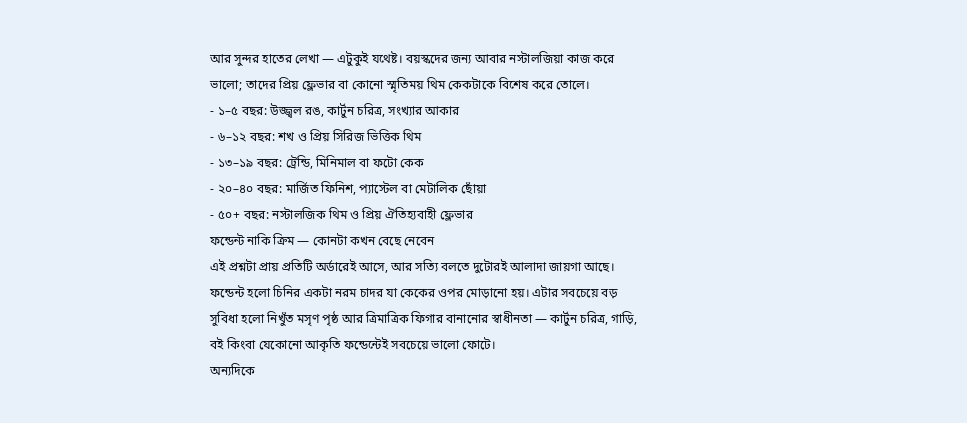আর সুন্দর হাতের লেখা — এটুকুই যথেষ্ট। বয়স্কদের জন্য আবার নস্টালজিয়া কাজ করে ভালো; তাদের প্রিয় ফ্লেভার বা কোনো স্মৃতিময় থিম কেকটাকে বিশেষ করে তোলে।
- ১–৫ বছর: উজ্জ্বল রঙ, কার্টুন চরিত্র, সংখ্যার আকার
- ৬–১২ বছর: শখ ও প্রিয় সিরিজ ভিত্তিক থিম
- ১৩–১৯ বছর: ট্রেন্ডি, মিনিমাল বা ফটো কেক
- ২০–৪০ বছর: মার্জিত ফিনিশ, প্যাস্টেল বা মেটালিক ছোঁয়া
- ৫০+ বছর: নস্টালজিক থিম ও প্রিয় ঐতিহ্যবাহী ফ্লেভার
ফন্ডেন্ট নাকি ক্রিম — কোনটা কখন বেছে নেবেন
এই প্রশ্নটা প্রায় প্রতিটি অর্ডারেই আসে, আর সত্যি বলতে দুটোরই আলাদা জায়গা আছে। ফন্ডেন্ট হলো চিনির একটা নরম চাদর যা কেকের ওপর মোড়ানো হয়। এটার সবচেয়ে বড় সুবিধা হলো নিখুঁত মসৃণ পৃষ্ঠ আর ত্রিমাত্রিক ফিগার বানানোর স্বাধীনতা — কার্টুন চরিত্র, গাড়ি, বই কিংবা যেকোনো আকৃতি ফন্ডেন্টেই সবচেয়ে ভালো ফোটে।
অন্যদিকে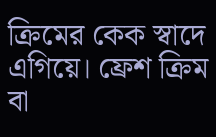ক্রিমের কেক স্বাদে এগিয়ে। ফ্রেশ ক্রিম বা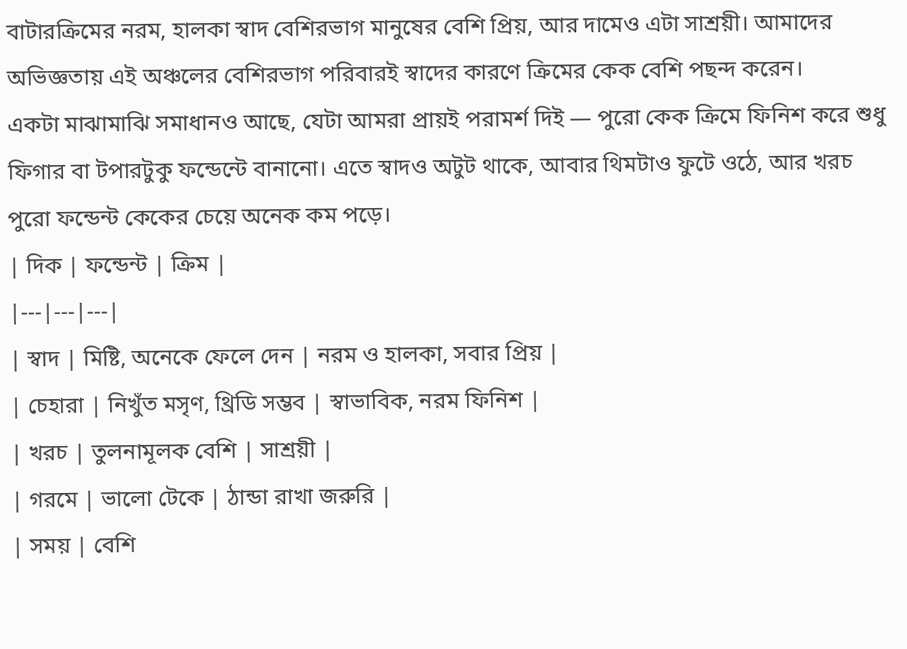বাটারক্রিমের নরম, হালকা স্বাদ বেশিরভাগ মানুষের বেশি প্রিয়, আর দামেও এটা সাশ্রয়ী। আমাদের অভিজ্ঞতায় এই অঞ্চলের বেশিরভাগ পরিবারই স্বাদের কারণে ক্রিমের কেক বেশি পছন্দ করেন।
একটা মাঝামাঝি সমাধানও আছে, যেটা আমরা প্রায়ই পরামর্শ দিই — পুরো কেক ক্রিমে ফিনিশ করে শুধু ফিগার বা টপারটুকু ফন্ডেন্টে বানানো। এতে স্বাদও অটুট থাকে, আবার থিমটাও ফুটে ওঠে, আর খরচ পুরো ফন্ডেন্ট কেকের চেয়ে অনেক কম পড়ে।
| দিক | ফন্ডেন্ট | ক্রিম |
|---|---|---|
| স্বাদ | মিষ্টি, অনেকে ফেলে দেন | নরম ও হালকা, সবার প্রিয় |
| চেহারা | নিখুঁত মসৃণ, থ্রিডি সম্ভব | স্বাভাবিক, নরম ফিনিশ |
| খরচ | তুলনামূলক বেশি | সাশ্রয়ী |
| গরমে | ভালো টেকে | ঠান্ডা রাখা জরুরি |
| সময় | বেশি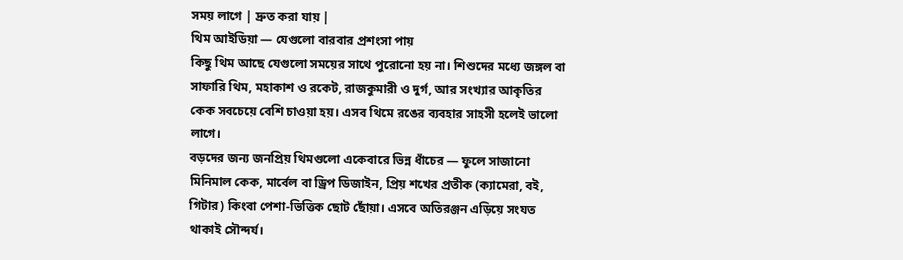সময় লাগে | দ্রুত করা যায় |
থিম আইডিয়া — যেগুলো বারবার প্রশংসা পায়
কিছু থিম আছে যেগুলো সময়ের সাথে পুরোনো হয় না। শিশুদের মধ্যে জঙ্গল বা সাফারি থিম, মহাকাশ ও রকেট, রাজকুমারী ও দুর্গ, আর সংখ্যার আকৃতির কেক সবচেয়ে বেশি চাওয়া হয়। এসব থিমে রঙের ব্যবহার সাহসী হলেই ভালো লাগে।
বড়দের জন্য জনপ্রিয় থিমগুলো একেবারে ভিন্ন ধাঁচের — ফুলে সাজানো মিনিমাল কেক, মার্বেল বা ড্রিপ ডিজাইন, প্রিয় শখের প্রতীক (ক্যামেরা, বই, গিটার) কিংবা পেশা-ভিত্তিক ছোট ছোঁয়া। এসবে অতিরঞ্জন এড়িয়ে সংযত থাকাই সৌন্দর্য।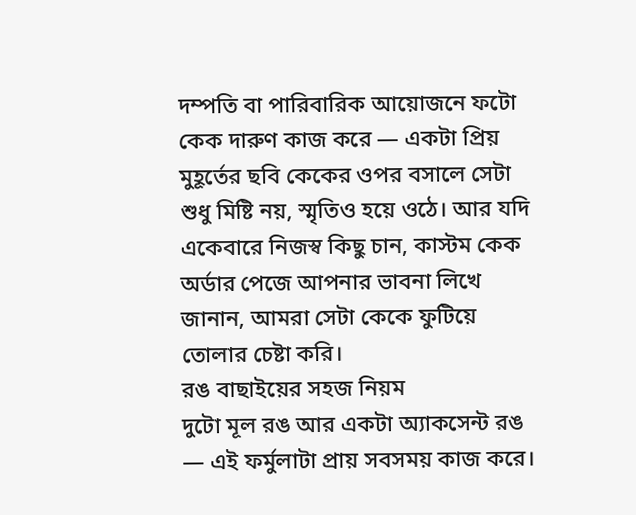দম্পতি বা পারিবারিক আয়োজনে ফটো কেক দারুণ কাজ করে — একটা প্রিয় মুহূর্তের ছবি কেকের ওপর বসালে সেটা শুধু মিষ্টি নয়, স্মৃতিও হয়ে ওঠে। আর যদি একেবারে নিজস্ব কিছু চান, কাস্টম কেক অর্ডার পেজে আপনার ভাবনা লিখে জানান, আমরা সেটা কেকে ফুটিয়ে তোলার চেষ্টা করি।
রঙ বাছাইয়ের সহজ নিয়ম
দুটো মূল রঙ আর একটা অ্যাকসেন্ট রঙ — এই ফর্মুলাটা প্রায় সবসময় কাজ করে।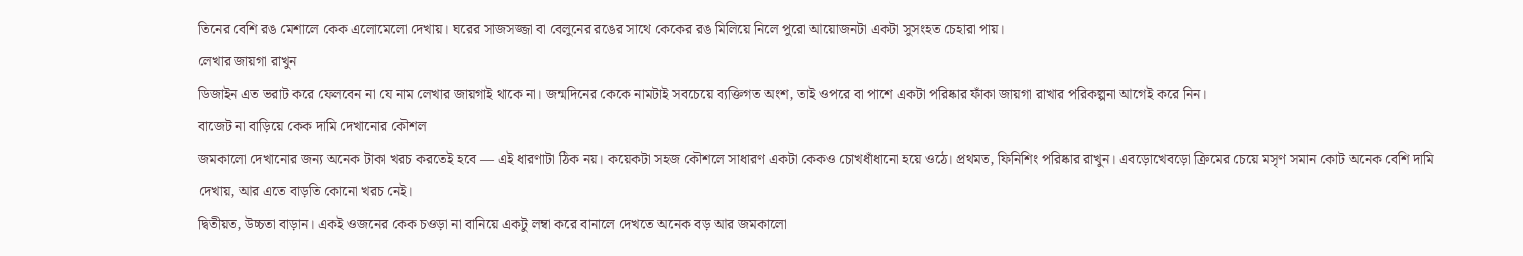তিনের বেশি রঙ মেশালে কেক এলোমেলো দেখায়। ঘরের সাজসজ্জা বা বেলুনের রঙের সাথে কেকের রঙ মিলিয়ে নিলে পুরো আয়োজনটা একটা সুসংহত চেহারা পায়।
লেখার জায়গা রাখুন
ডিজাইন এত ভরাট করে ফেলবেন না যে নাম লেখার জায়গাই থাকে না। জন্মদিনের কেকে নামটাই সবচেয়ে ব্যক্তিগত অংশ, তাই ওপরে বা পাশে একটা পরিষ্কার ফাঁকা জায়গা রাখার পরিকল্পনা আগেই করে নিন।
বাজেট না বাড়িয়ে কেক দামি দেখানোর কৌশল
জমকালো দেখানোর জন্য অনেক টাকা খরচ করতেই হবে — এই ধারণাটা ঠিক নয়। কয়েকটা সহজ কৌশলে সাধারণ একটা কেকও চোখধাঁধানো হয়ে ওঠে। প্রথমত, ফিনিশিং পরিষ্কার রাখুন। এবড়োখেবড়ো ক্রিমের চেয়ে মসৃণ সমান কোট অনেক বেশি দামি দেখায়, আর এতে বাড়তি কোনো খরচ নেই।
দ্বিতীয়ত, উচ্চতা বাড়ান। একই ওজনের কেক চওড়া না বানিয়ে একটু লম্বা করে বানালে দেখতে অনেক বড় আর জমকালো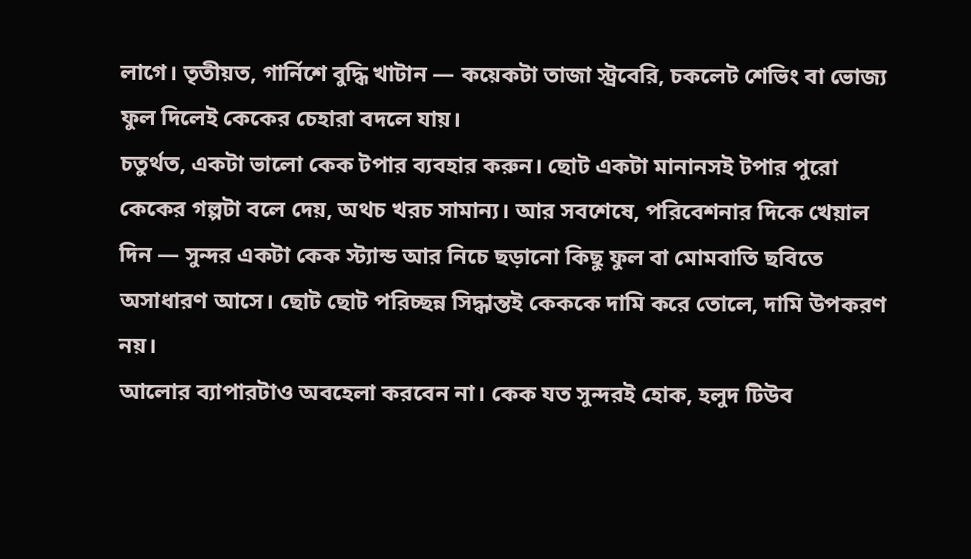লাগে। তৃতীয়ত, গার্নিশে বুদ্ধি খাটান — কয়েকটা তাজা স্ট্রবেরি, চকলেট শেভিং বা ভোজ্য ফুল দিলেই কেকের চেহারা বদলে যায়।
চতুর্থত, একটা ভালো কেক টপার ব্যবহার করুন। ছোট একটা মানানসই টপার পুরো কেকের গল্পটা বলে দেয়, অথচ খরচ সামান্য। আর সবশেষে, পরিবেশনার দিকে খেয়াল দিন — সুন্দর একটা কেক স্ট্যান্ড আর নিচে ছড়ানো কিছু ফুল বা মোমবাতি ছবিতে অসাধারণ আসে। ছোট ছোট পরিচ্ছন্ন সিদ্ধান্তই কেককে দামি করে তোলে, দামি উপকরণ নয়।
আলোর ব্যাপারটাও অবহেলা করবেন না। কেক যত সুন্দরই হোক, হলুদ টিউব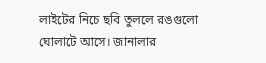লাইটের নিচে ছবি তুললে রঙগুলো ঘোলাটে আসে। জানালার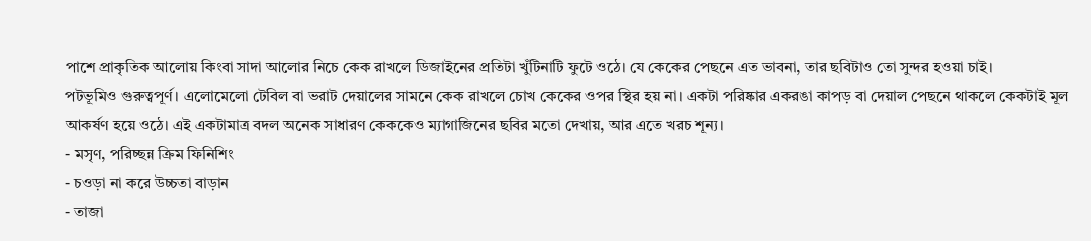পাশে প্রাকৃতিক আলোয় কিংবা সাদা আলোর নিচে কেক রাখলে ডিজাইনের প্রতিটা খুঁটিনাটি ফুটে ওঠে। যে কেকের পেছনে এত ভাবনা, তার ছবিটাও তো সুন্দর হওয়া চাই।
পটভূমিও গুরুত্বপূর্ণ। এলোমেলো টেবিল বা ভরাট দেয়ালের সামনে কেক রাখলে চোখ কেকের ওপর স্থির হয় না। একটা পরিষ্কার একরঙা কাপড় বা দেয়াল পেছনে থাকলে কেকটাই মূল আকর্ষণ হয়ে ওঠে। এই একটামাত্র বদল অনেক সাধারণ কেককেও ম্যাগাজিনের ছবির মতো দেখায়, আর এতে খরচ শূন্য।
- মসৃণ, পরিচ্ছন্ন ক্রিম ফিনিশিং
- চওড়া না করে উচ্চতা বাড়ান
- তাজা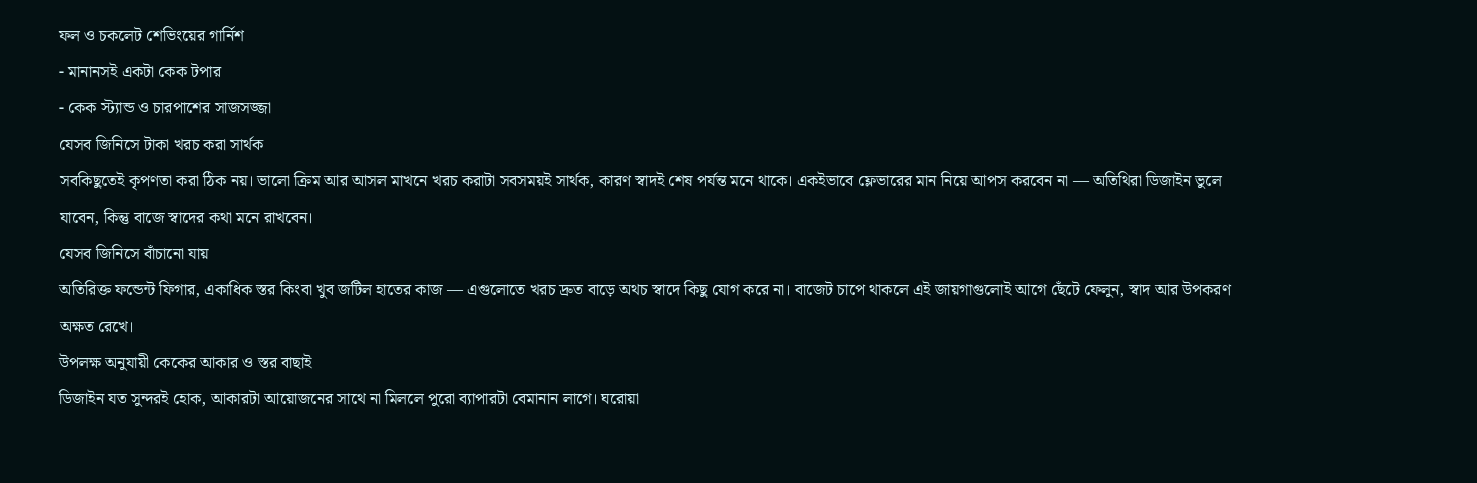ফল ও চকলেট শেভিংয়ের গার্নিশ
- মানানসই একটা কেক টপার
- কেক স্ট্যান্ড ও চারপাশের সাজসজ্জা
যেসব জিনিসে টাকা খরচ করা সার্থক
সবকিছুতেই কৃপণতা করা ঠিক নয়। ভালো ক্রিম আর আসল মাখনে খরচ করাটা সবসময়ই সার্থক, কারণ স্বাদই শেষ পর্যন্ত মনে থাকে। একইভাবে ফ্লেভারের মান নিয়ে আপস করবেন না — অতিথিরা ডিজাইন ভুলে যাবেন, কিন্তু বাজে স্বাদের কথা মনে রাখবেন।
যেসব জিনিসে বাঁচানো যায়
অতিরিক্ত ফন্ডেন্ট ফিগার, একাধিক স্তর কিংবা খুব জটিল হাতের কাজ — এগুলোতে খরচ দ্রুত বাড়ে অথচ স্বাদে কিছু যোগ করে না। বাজেট চাপে থাকলে এই জায়গাগুলোই আগে ছেঁটে ফেলুন, স্বাদ আর উপকরণ অক্ষত রেখে।
উপলক্ষ অনুযায়ী কেকের আকার ও স্তর বাছাই
ডিজাইন যত সুন্দরই হোক, আকারটা আয়োজনের সাথে না মিললে পুরো ব্যাপারটা বেমানান লাগে। ঘরোয়া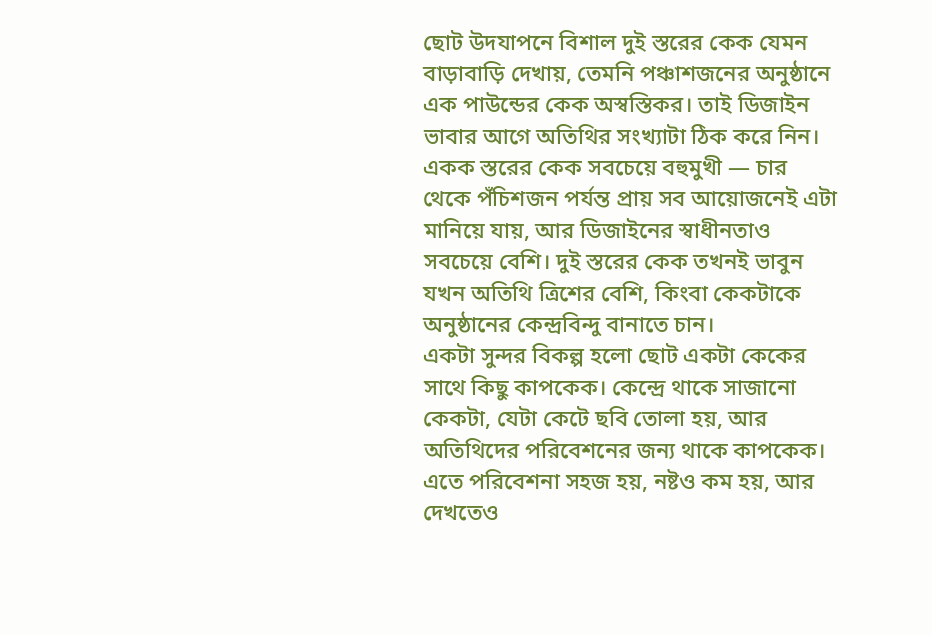ছোট উদযাপনে বিশাল দুই স্তরের কেক যেমন বাড়াবাড়ি দেখায়, তেমনি পঞ্চাশজনের অনুষ্ঠানে এক পাউন্ডের কেক অস্বস্তিকর। তাই ডিজাইন ভাবার আগে অতিথির সংখ্যাটা ঠিক করে নিন।
একক স্তরের কেক সবচেয়ে বহুমুখী — চার থেকে পঁচিশজন পর্যন্ত প্রায় সব আয়োজনেই এটা মানিয়ে যায়, আর ডিজাইনের স্বাধীনতাও সবচেয়ে বেশি। দুই স্তরের কেক তখনই ভাবুন যখন অতিথি ত্রিশের বেশি, কিংবা কেকটাকে অনুষ্ঠানের কেন্দ্রবিন্দু বানাতে চান।
একটা সুন্দর বিকল্প হলো ছোট একটা কেকের সাথে কিছু কাপকেক। কেন্দ্রে থাকে সাজানো কেকটা, যেটা কেটে ছবি তোলা হয়, আর অতিথিদের পরিবেশনের জন্য থাকে কাপকেক। এতে পরিবেশনা সহজ হয়, নষ্টও কম হয়, আর দেখতেও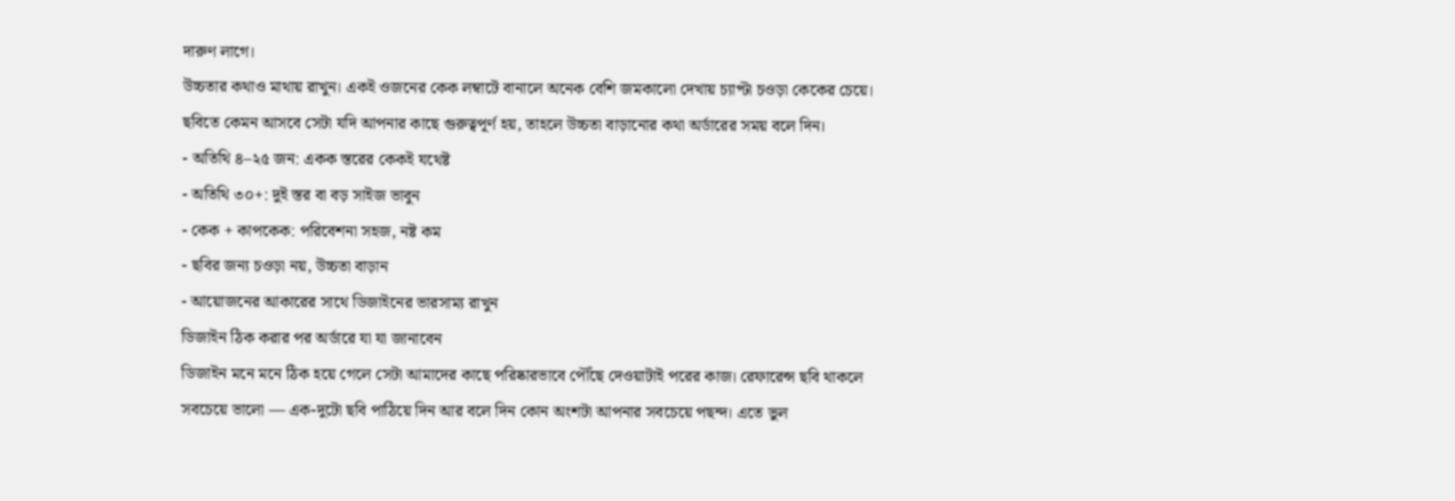দারুণ লাগে।
উচ্চতার কথাও মাথায় রাখুন। একই ওজনের কেক লম্বাটে বানালে অনেক বেশি জমকালো দেখায় চ্যাপ্টা চওড়া কেকের চেয়ে। ছবিতে কেমন আসবে সেটা যদি আপনার কাছে গুরুত্বপূর্ণ হয়, তাহলে উচ্চতা বাড়ানোর কথা অর্ডারের সময় বলে দিন।
- অতিথি ৪–২৫ জন: একক স্তরের কেকই যথেষ্ট
- অতিথি ৩০+: দুই স্তর বা বড় সাইজ ভাবুন
- কেক + কাপকেক: পরিবেশনা সহজ, নষ্ট কম
- ছবির জন্য চওড়া নয়, উচ্চতা বাড়ান
- আয়োজনের আকারের সাথে ডিজাইনের ভারসাম্য রাখুন
ডিজাইন ঠিক করার পর অর্ডারে যা যা জানাবেন
ডিজাইন মনে মনে ঠিক হয়ে গেলে সেটা আমাদের কাছে পরিষ্কারভাবে পৌঁছে দেওয়াটাই পরের কাজ। রেফারেন্স ছবি থাকলে সবচেয়ে ভালো — এক-দুটো ছবি পাঠিয়ে দিন আর বলে দিন কোন অংশটা আপনার সবচেয়ে পছন্দ। এতে ভুল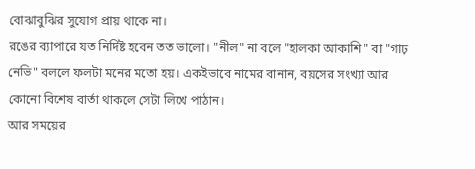বোঝাবুঝির সুযোগ প্রায় থাকে না।
রঙের ব্যাপারে যত নির্দিষ্ট হবেন তত ভালো। "নীল" না বলে "হালকা আকাশি" বা "গাঢ় নেভি" বললে ফলটা মনের মতো হয়। একইভাবে নামের বানান, বয়সের সংখ্যা আর কোনো বিশেষ বার্তা থাকলে সেটা লিখে পাঠান।
আর সময়ের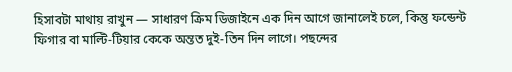হিসাবটা মাথায় রাখুন — সাধারণ ক্রিম ডিজাইনে এক দিন আগে জানালেই চলে, কিন্তু ফন্ডেন্ট ফিগার বা মাল্টি-টিয়ার কেকে অন্তত দুই-তিন দিন লাগে। পছন্দের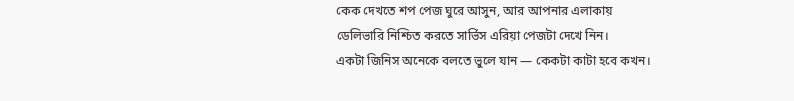কেক দেখতে শপ পেজ ঘুরে আসুন, আর আপনার এলাকায় ডেলিভারি নিশ্চিত করতে সার্ভিস এরিয়া পেজটা দেখে নিন।
একটা জিনিস অনেকে বলতে ভুলে যান — কেকটা কাটা হবে কখন।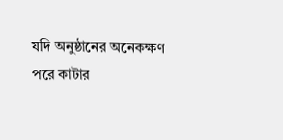যদি অনুষ্ঠানের অনেকক্ষণ পরে কাটার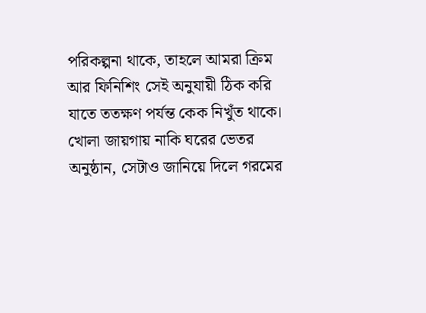পরিকল্পনা থাকে, তাহলে আমরা ক্রিম আর ফিনিশিং সেই অনুযায়ী ঠিক করি যাতে ততক্ষণ পর্যন্ত কেক নিখুঁত থাকে। খোলা জায়গায় নাকি ঘরের ভেতর অনুষ্ঠান, সেটাও জানিয়ে দিলে গরমের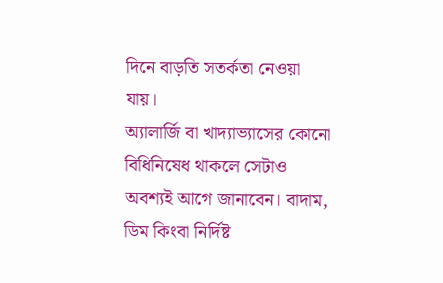দিনে বাড়তি সতর্কতা নেওয়া যায়।
অ্যালার্জি বা খাদ্যাভ্যাসের কোনো বিধিনিষেধ থাকলে সেটাও অবশ্যই আগে জানাবেন। বাদাম, ডিম কিংবা নির্দিষ্ট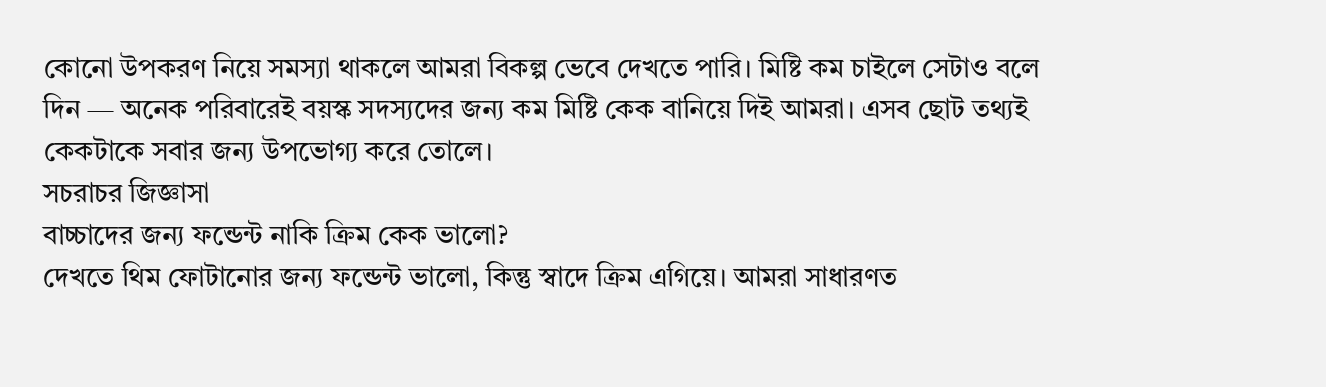কোনো উপকরণ নিয়ে সমস্যা থাকলে আমরা বিকল্প ভেবে দেখতে পারি। মিষ্টি কম চাইলে সেটাও বলে দিন — অনেক পরিবারেই বয়স্ক সদস্যদের জন্য কম মিষ্টি কেক বানিয়ে দিই আমরা। এসব ছোট তথ্যই কেকটাকে সবার জন্য উপভোগ্য করে তোলে।
সচরাচর জিজ্ঞাসা
বাচ্চাদের জন্য ফন্ডেন্ট নাকি ক্রিম কেক ভালো?
দেখতে থিম ফোটানোর জন্য ফন্ডেন্ট ভালো, কিন্তু স্বাদে ক্রিম এগিয়ে। আমরা সাধারণত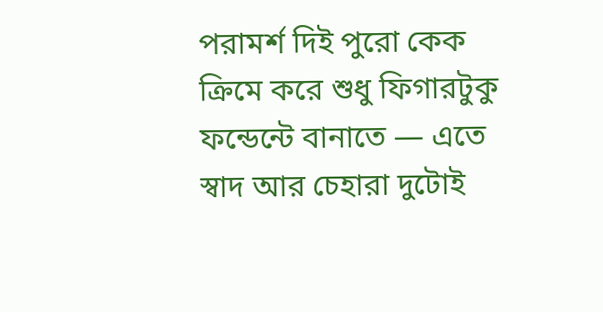পরামর্শ দিই পুরো কেক ক্রিমে করে শুধু ফিগারটুকু ফন্ডেন্টে বানাতে — এতে স্বাদ আর চেহারা দুটোই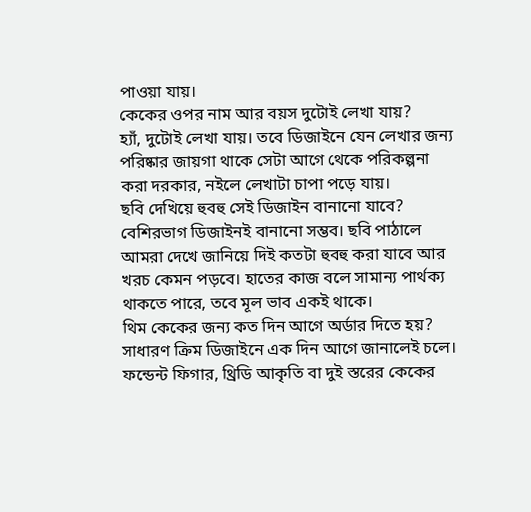পাওয়া যায়।
কেকের ওপর নাম আর বয়স দুটোই লেখা যায়?
হ্যাঁ, দুটোই লেখা যায়। তবে ডিজাইনে যেন লেখার জন্য পরিষ্কার জায়গা থাকে সেটা আগে থেকে পরিকল্পনা করা দরকার, নইলে লেখাটা চাপা পড়ে যায়।
ছবি দেখিয়ে হুবহু সেই ডিজাইন বানানো যাবে?
বেশিরভাগ ডিজাইনই বানানো সম্ভব। ছবি পাঠালে আমরা দেখে জানিয়ে দিই কতটা হুবহু করা যাবে আর খরচ কেমন পড়বে। হাতের কাজ বলে সামান্য পার্থক্য থাকতে পারে, তবে মূল ভাব একই থাকে।
থিম কেকের জন্য কত দিন আগে অর্ডার দিতে হয়?
সাধারণ ক্রিম ডিজাইনে এক দিন আগে জানালেই চলে। ফন্ডেন্ট ফিগার, থ্রিডি আকৃতি বা দুই স্তরের কেকের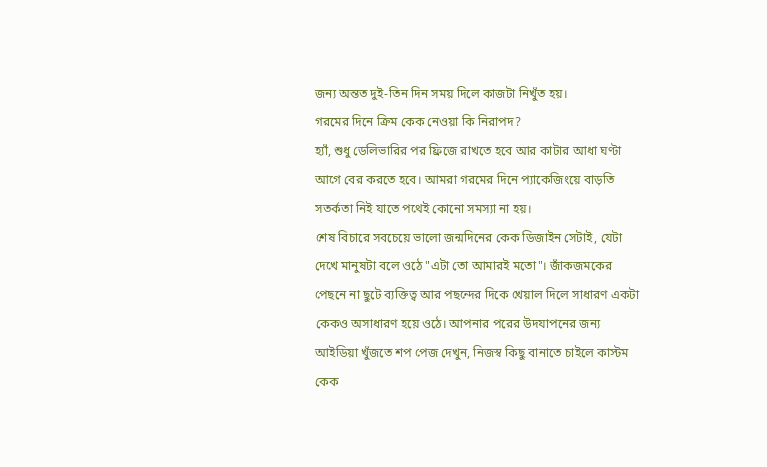জন্য অন্তত দুই-তিন দিন সময় দিলে কাজটা নিখুঁত হয়।
গরমের দিনে ক্রিম কেক নেওয়া কি নিরাপদ?
হ্যাঁ, শুধু ডেলিভারির পর ফ্রিজে রাখতে হবে আর কাটার আধা ঘণ্টা আগে বের করতে হবে। আমরা গরমের দিনে প্যাকেজিংয়ে বাড়তি সতর্কতা নিই যাতে পথেই কোনো সমস্যা না হয়।
শেষ বিচারে সবচেয়ে ভালো জন্মদিনের কেক ডিজাইন সেটাই, যেটা দেখে মানুষটা বলে ওঠে "এটা তো আমারই মতো"। জাঁকজমকের পেছনে না ছুটে ব্যক্তিত্ব আর পছন্দের দিকে খেয়াল দিলে সাধারণ একটা কেকও অসাধারণ হয়ে ওঠে। আপনার পরের উদযাপনের জন্য আইডিয়া খুঁজতে শপ পেজ দেখুন, নিজস্ব কিছু বানাতে চাইলে কাস্টম কেক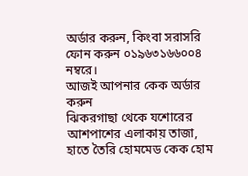অর্ডার করুন, কিংবা সরাসরি ফোন করুন ০১৯৬৩১৬৬০০৪ নম্বরে।
আজই আপনার কেক অর্ডার করুন
ঝিকরগাছা থেকে যশোরের আশপাশের এলাকায় তাজা, হাতে তৈরি হোমমেড কেক হোম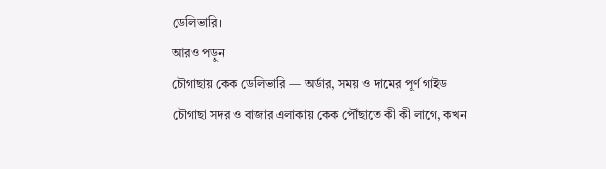ডেলিভারি।
আরও পড়ুন
চৌগাছায় কেক ডেলিভারি — অর্ডার, সময় ও দামের পূর্ণ গাইড
চৌগাছা সদর ও বাজার এলাকায় কেক পৌঁছাতে কী কী লাগে, কখন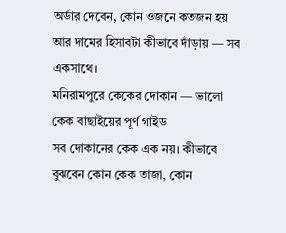অর্ডার দেবেন, কোন ওজনে কতজন হয় আর দামের হিসাবটা কীভাবে দাঁড়ায় — সব একসাথে।
মনিরামপুরে কেকের দোকান — ভালো কেক বাছাইয়ের পূর্ণ গাইড
সব দোকানের কেক এক নয়। কীভাবে বুঝবেন কোন কেক তাজা, কোন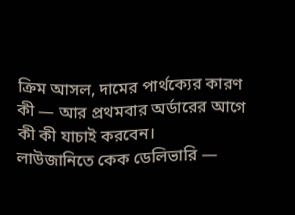ক্রিম আসল, দামের পার্থক্যের কারণ কী — আর প্রথমবার অর্ডারের আগে কী কী যাচাই করবেন।
লাউজানিতে কেক ডেলিভারি —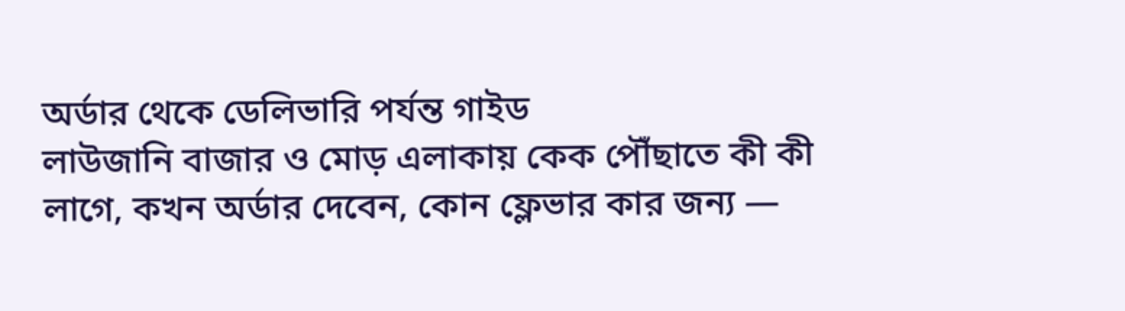অর্ডার থেকে ডেলিভারি পর্যন্ত গাইড
লাউজানি বাজার ও মোড় এলাকায় কেক পৌঁছাতে কী কী লাগে, কখন অর্ডার দেবেন, কোন ফ্লেভার কার জন্য —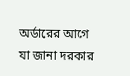অর্ডারের আগে যা জানা দরকার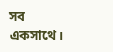সব একসাথে।